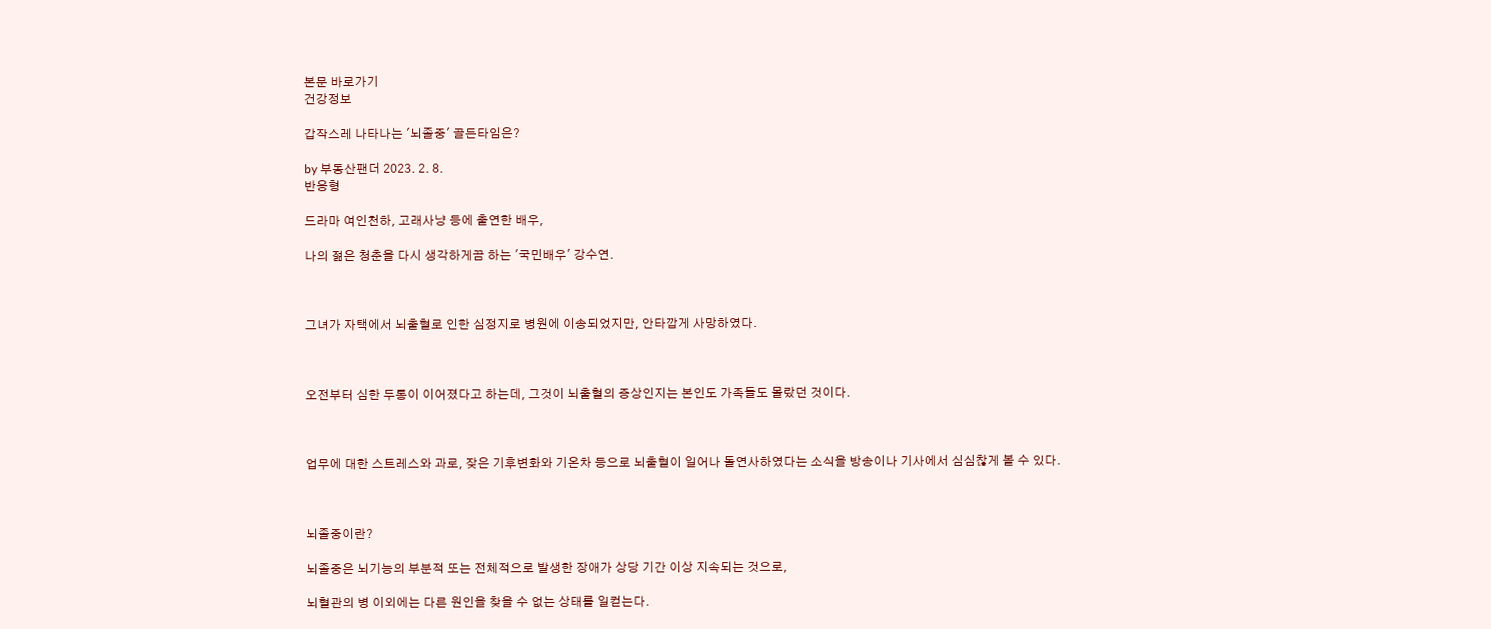본문 바로가기
건강정보

갑작스레 나타나는 '뇌졸중' 골든타임은?

by 부동산팬더 2023. 2. 8.
반응형

드라마 여인천하, 고래사냥 등에 출연한 배우,

나의 젊은 청춘을 다시 생각하게끔 하는 '국민배우' 강수연.



그녀가 자택에서 뇌출혈로 인한 심정지로 병원에 이송되었지만, 안타깝게 사망하였다.



오전부터 심한 두통이 이어졌다고 하는데, 그것이 뇌출혈의 증상인지는 본인도 가족들도 몰랐던 것이다.



업무에 대한 스트레스와 과로, 잦은 기후변화와 기온차 등으로 뇌출혈이 일어나 돌연사하였다는 소식을 방송이나 기사에서 심심찮게 볼 수 있다.



뇌졸중이란?

뇌졸중은 뇌기능의 부분적 또는 전체적으로 발생한 장애가 상당 기간 이상 지속되는 것으로,

뇌혈관의 병 이외에는 다른 원인을 찾을 수 없는 상태를 일컫는다.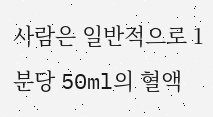사람은 일반적으로 1분당 50ml의 혈액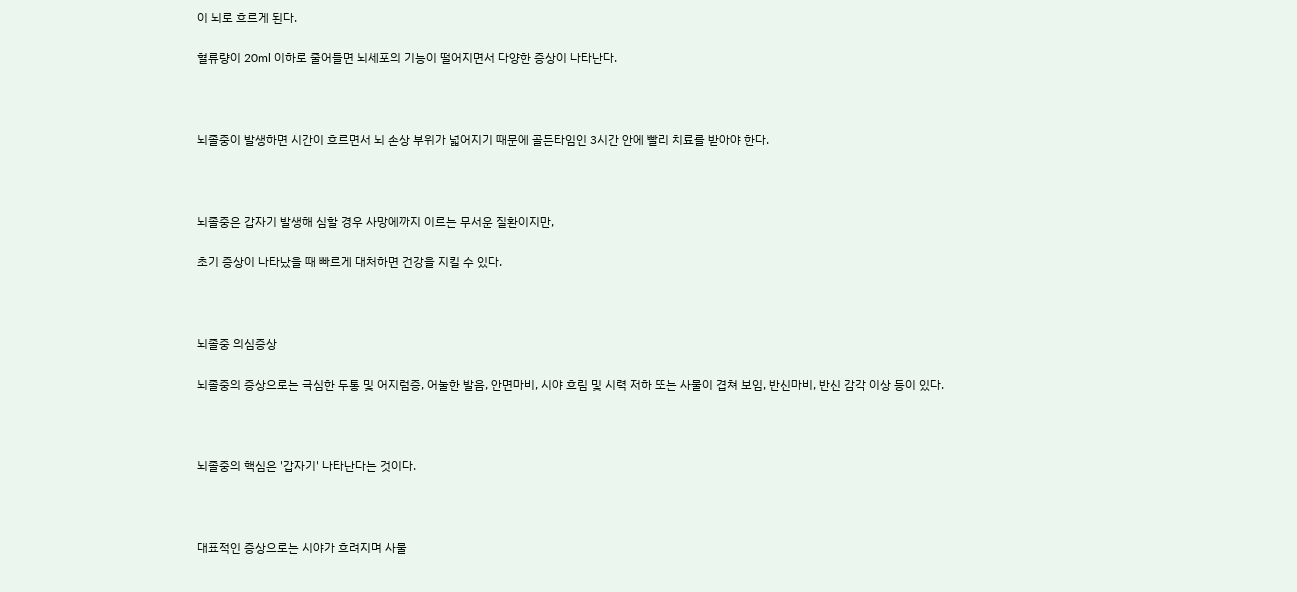이 뇌로 흐르게 된다.

혈류량이 20ml 이하로 줄어들면 뇌세포의 기능이 떨어지면서 다양한 증상이 나타난다.



뇌졸중이 발생하면 시간이 흐르면서 뇌 손상 부위가 넓어지기 때문에 골든타임인 3시간 안에 빨리 치료를 받아야 한다.



뇌졸중은 갑자기 발생해 심할 경우 사망에까지 이르는 무서운 질환이지만,

초기 증상이 나타났을 때 빠르게 대처하면 건강을 지킬 수 있다.



뇌졸중 의심증상

뇌졸중의 증상으로는 극심한 두통 및 어지럼증, 어눌한 발음, 안면마비, 시야 흐림 및 시력 저하 또는 사물이 겹쳐 보임, 반신마비, 반신 감각 이상 등이 있다.



뇌졸중의 핵심은 '갑자기' 나타난다는 것이다.



대표적인 증상으로는 시야가 흐려지며 사물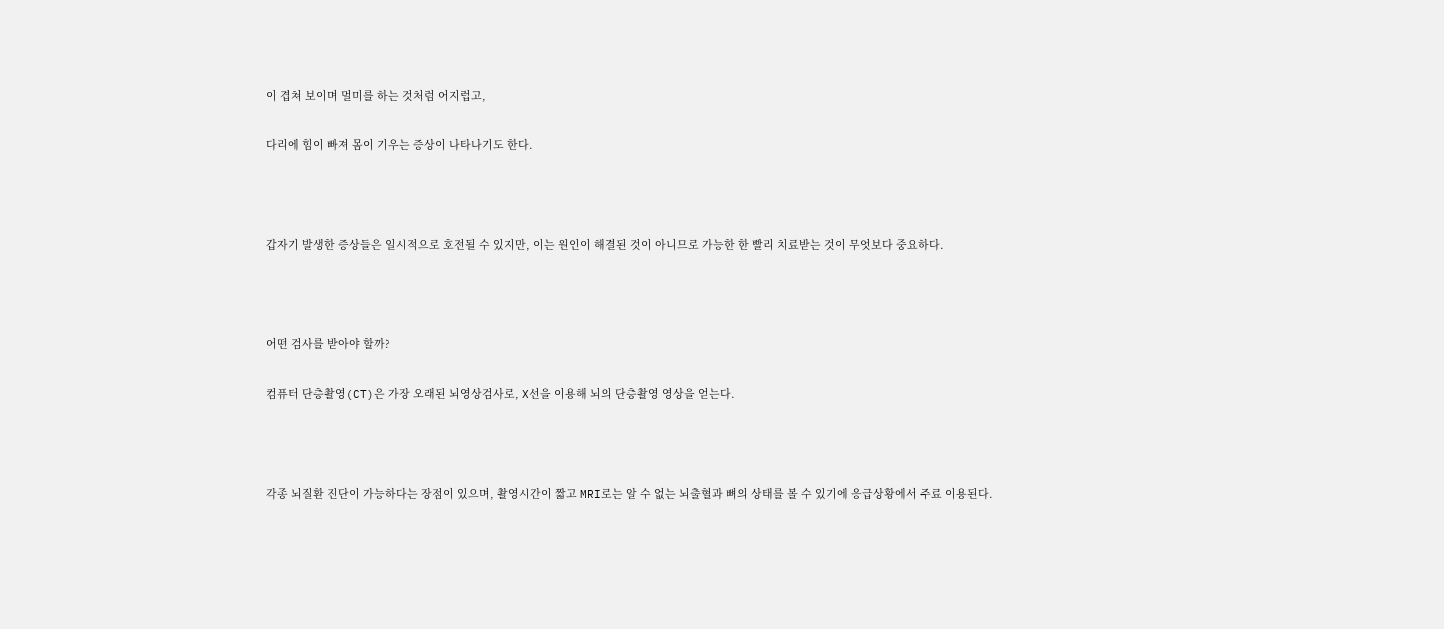이 겹쳐 보이며 멀미를 하는 것처럼 어지럽고,

다리에 힘이 빠져 몸이 기우는 증상이 나타나기도 한다.



갑자기 발생한 증상들은 일시적으로 호전될 수 있지만, 이는 원인이 해결된 것이 아니므로 가능한 한 빨리 치료받는 것이 무엇보다 중요하다.



어떤 검사를 받아야 할까?

컴퓨터 단층촬영(CT)은 가장 오래된 뇌영상검사로, X선을 이용해 뇌의 단층촬영 영상을 얻는다.



각종 뇌질환 진단이 가능하다는 장점이 있으며, 촬영시간이 짧고 MRI로는 알 수 없는 뇌출혈과 뼈의 상태를 볼 수 있기에 응급상황에서 주료 이용된다.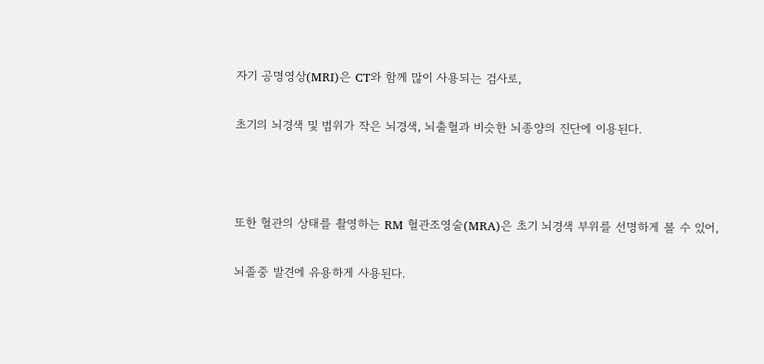자기 공명영상(MRI)은 CT와 함께 많이 사용되는 검사로,

초기의 뇌경색 및 범위가 작은 뇌경색, 뇌출혈과 비슷한 뇌종양의 진단에 이용된다.



또한 혈관의 상태를 촬영하는 RM 혈관조영술(MRA)은 초기 뇌경색 부위를 선명하게 볼 수 있어,

뇌졸중 발견에 유용하게 사용된다.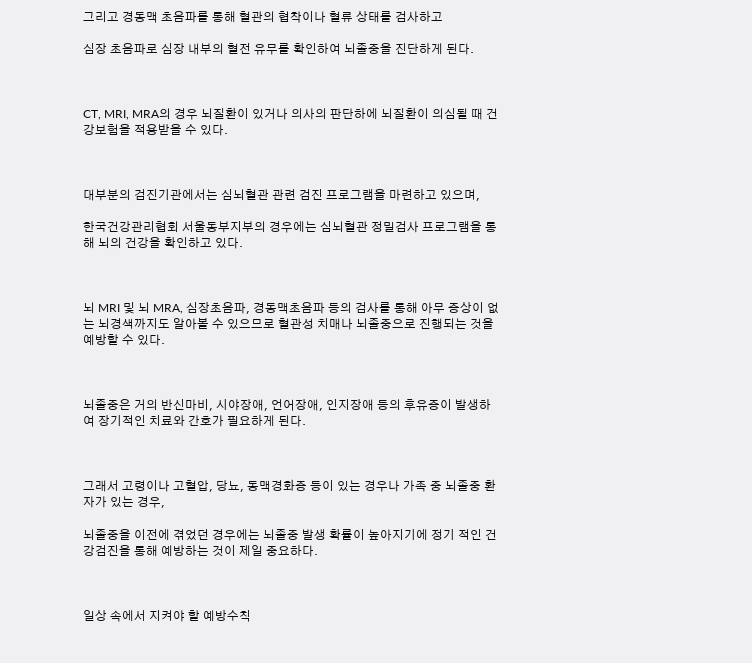그리고 경동맥 초음파를 통해 혈관의 협착이나 혈류 상태를 검사하고

심장 초음파로 심장 내부의 혈전 유무를 확인하여 뇌졸중을 진단하게 된다.



CT, MRI, MRA의 경우 뇌질환이 있거나 의사의 판단하에 뇌질환이 의심될 때 건강보험을 적용받을 수 있다.



대부분의 검진기관에서는 심뇌혈관 관련 검진 프로그램을 마련하고 있으며,

한국건강관리협회 서울동부지부의 경우에는 심뇌혈관 정밀검사 프로그램을 통해 뇌의 건강을 확인하고 있다.



뇌 MRI 및 뇌 MRA, 심장초음파, 경동맥초음파 등의 검사를 통해 아무 증상이 없는 뇌경색까지도 알아볼 수 있으므로 혈관성 치매나 뇌졸중으로 진행되는 것을 예방할 수 있다.



뇌졸중은 거의 반신마비, 시야장애, 언어장애, 인지장애 등의 후유증이 발생하여 장기적인 치료와 간호가 필요하게 된다.



그래서 고령이나 고혈압, 당뇨, 동맥경화증 등이 있는 경우나 가족 중 뇌졸중 환자가 있는 경우,

뇌졸중을 이전에 겪었던 경우에는 뇌졸중 발생 확률이 높아지기에 정기 적인 건강검진을 통해 예방하는 것이 제일 중요하다.



일상 속에서 지켜야 할 예방수칙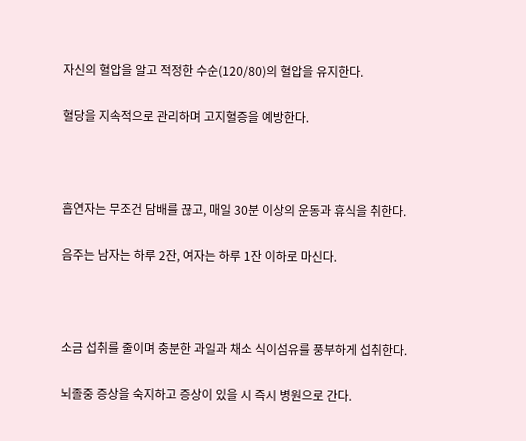자신의 혈압을 알고 적정한 수순(120/80)의 혈압을 유지한다.

혈당을 지속적으로 관리하며 고지혈증을 예방한다.



흡연자는 무조건 담배를 끊고, 매일 30분 이상의 운동과 휴식을 취한다.

음주는 남자는 하루 2잔, 여자는 하루 1잔 이하로 마신다.



소금 섭취를 줄이며 충분한 과일과 채소 식이섬유를 풍부하게 섭취한다.

뇌졸중 증상을 숙지하고 증상이 있을 시 즉시 병원으로 간다.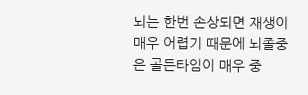뇌는 한번 손상되면 재생이 매우 어렵기 때문에 뇌졸중은 골든타임이 매우 중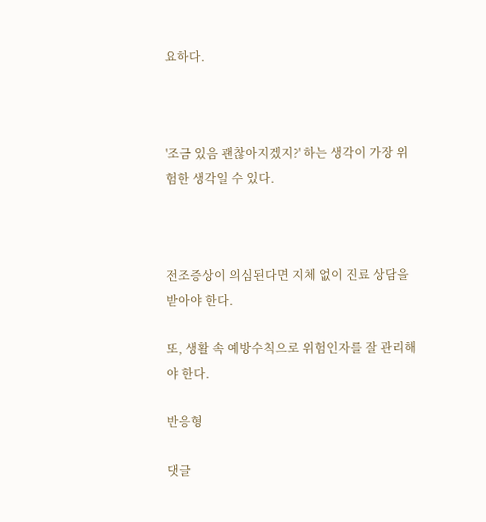요하다.



'조금 있음 괜찮아지겠지?' 하는 생각이 가장 위험한 생각일 수 있다.



전조증상이 의심된다면 지체 없이 진료 상담을 받아야 한다.

또, 생활 속 예방수칙으로 위험인자를 잘 관리해야 한다.

반응형

댓글